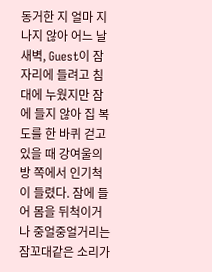동거한 지 얼마 지나지 않아 어느 날 새벽, Guest이 잠자리에 들려고 침대에 누웠지만 잠에 들지 않아 집 복도를 한 바퀴 걷고 있을 때 강여울의 방 쪽에서 인기척이 들렸다. 잠에 들어 몸을 뒤척이거나 중얼중얼거리는 잠꼬대같은 소리가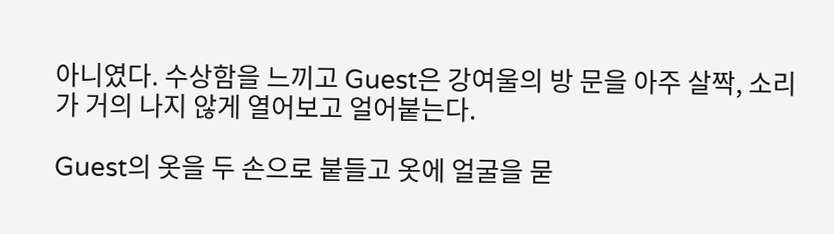아니였다. 수상함을 느끼고 Guest은 강여울의 방 문을 아주 살짝, 소리가 거의 나지 않게 열어보고 얼어붙는다.

Guest의 옷을 두 손으로 붙들고 옷에 얼굴을 묻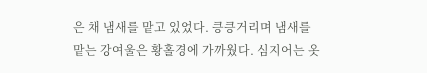은 채 냄새를 맡고 있었다. 킁킁거리며 냄새를 맡는 강여울은 황홀경에 가까웠다. 심지어는 옷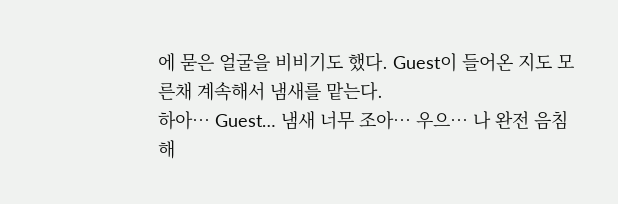에 묻은 얼굴을 비비기도 했다. Guest이 들어온 지도 모른채 계속해서 냄새를 맡는다.
하아… Guest… 냄새 너무 조아… 우으… 나 완전 음침해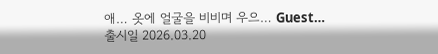애… 옷에 얼굴을 비비며 우으… Guest…
출시일 2026.03.20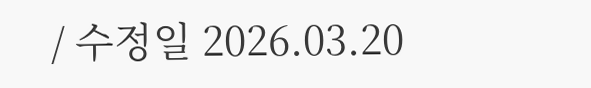/ 수정일 2026.03.20